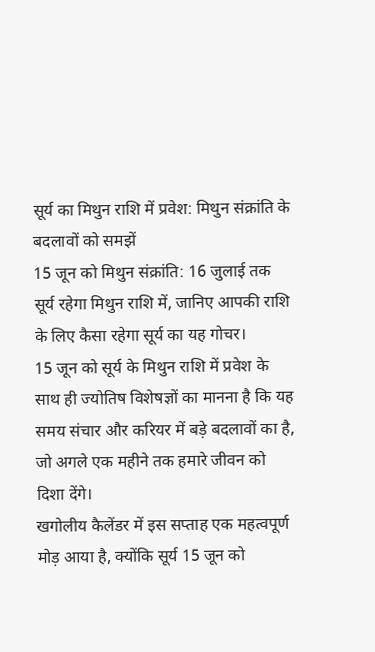सूर्य का मिथुन राशि में प्रवेश: मिथुन संक्रांति के बदलावों को समझें
15 जून को मिथुन संक्रांति: 16 जुलाई तक सूर्य रहेगा मिथुन राशि में, जानिए आपकी राशि के लिए कैसा रहेगा सूर्य का यह गोचर।
15 जून को सूर्य के मिथुन राशि में प्रवेश के साथ ही ज्योतिष विशेषज्ञों का मानना है कि यह समय संचार और करियर में बड़े बदलावों का है, जो अगले एक महीने तक हमारे जीवन को दिशा देंगे।
खगोलीय कैलेंडर में इस सप्ताह एक महत्वपूर्ण मोड़ आया है, क्योंकि सूर्य 15 जून को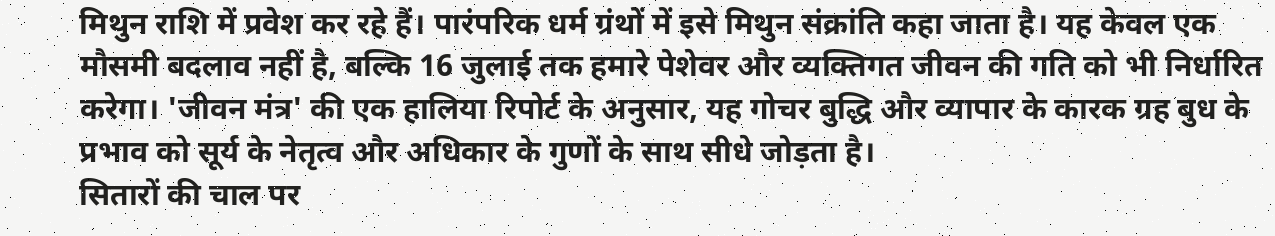मिथुन राशि में प्रवेश कर रहे हैं। पारंपरिक धर्म ग्रंथों में इसे मिथुन संक्रांति कहा जाता है। यह केवल एक मौसमी बदलाव नहीं है, बल्कि 16 जुलाई तक हमारे पेशेवर और व्यक्तिगत जीवन की गति को भी निर्धारित करेगा। 'जीवन मंत्र' की एक हालिया रिपोर्ट के अनुसार, यह गोचर बुद्धि और व्यापार के कारक ग्रह बुध के प्रभाव को सूर्य के नेतृत्व और अधिकार के गुणों के साथ सीधे जोड़ता है।
सितारों की चाल पर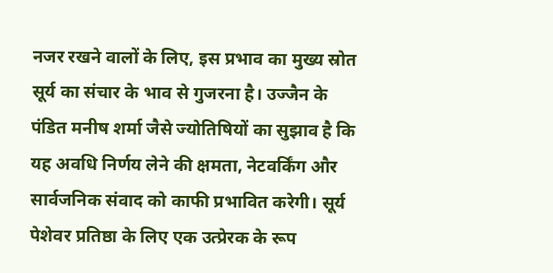नजर रखने वालों के लिए, इस प्रभाव का मुख्य स्रोत सूर्य का संचार के भाव से गुजरना है। उज्जैन के पंडित मनीष शर्मा जैसे ज्योतिषियों का सुझाव है कि यह अवधि निर्णय लेने की क्षमता, नेटवर्किंग और सार्वजनिक संवाद को काफी प्रभावित करेगी। सूर्य पेशेवर प्रतिष्ठा के लिए एक उत्प्रेरक के रूप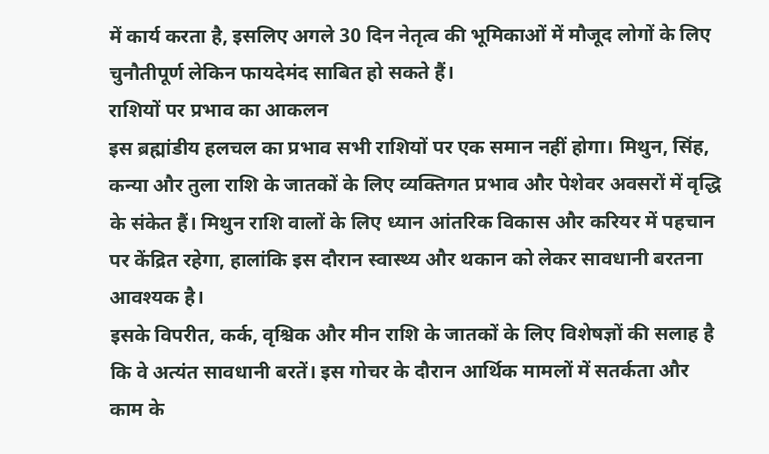में कार्य करता है, इसलिए अगले 30 दिन नेतृत्व की भूमिकाओं में मौजूद लोगों के लिए चुनौतीपूर्ण लेकिन फायदेमंद साबित हो सकते हैं।
राशियों पर प्रभाव का आकलन
इस ब्रह्मांडीय हलचल का प्रभाव सभी राशियों पर एक समान नहीं होगा। मिथुन, सिंह, कन्या और तुला राशि के जातकों के लिए व्यक्तिगत प्रभाव और पेशेवर अवसरों में वृद्धि के संकेत हैं। मिथुन राशि वालों के लिए ध्यान आंतरिक विकास और करियर में पहचान पर केंद्रित रहेगा, हालांकि इस दौरान स्वास्थ्य और थकान को लेकर सावधानी बरतना आवश्यक है।
इसके विपरीत, कर्क, वृश्चिक और मीन राशि के जातकों के लिए विशेषज्ञों की सलाह है कि वे अत्यंत सावधानी बरतें। इस गोचर के दौरान आर्थिक मामलों में सतर्कता और काम के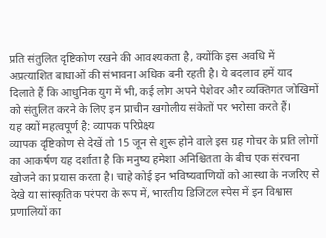प्रति संतुलित दृष्टिकोण रखने की आवश्यकता है, क्योंकि इस अवधि में अप्रत्याशित बाधाओं की संभावना अधिक बनी रहती है। ये बदलाव हमें याद दिलाते हैं कि आधुनिक युग में भी, कई लोग अपने पेशेवर और व्यक्तिगत जोखिमों को संतुलित करने के लिए इन प्राचीन खगोलीय संकेतों पर भरोसा करते हैं।
यह क्यों महत्वपूर्ण है: व्यापक परिप्रेक्ष्य
व्यापक दृष्टिकोण से देखें तो 15 जून से शुरू होने वाले इस ग्रह गोचर के प्रति लोगों का आकर्षण यह दर्शाता है कि मनुष्य हमेशा अनिश्चितता के बीच एक संरचना खोजने का प्रयास करता है। चाहे कोई इन भविष्यवाणियों को आस्था के नजरिए से देखे या सांस्कृतिक परंपरा के रूप में, भारतीय डिजिटल स्पेस में इन विश्वास प्रणालियों का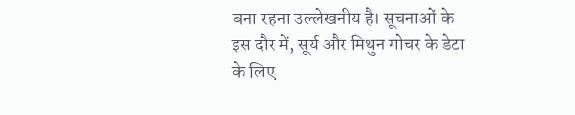बना रहना उल्लेखनीय है। सूचनाओं के इस दौर में, सूर्य और मिथुन गोचर के डेटा के लिए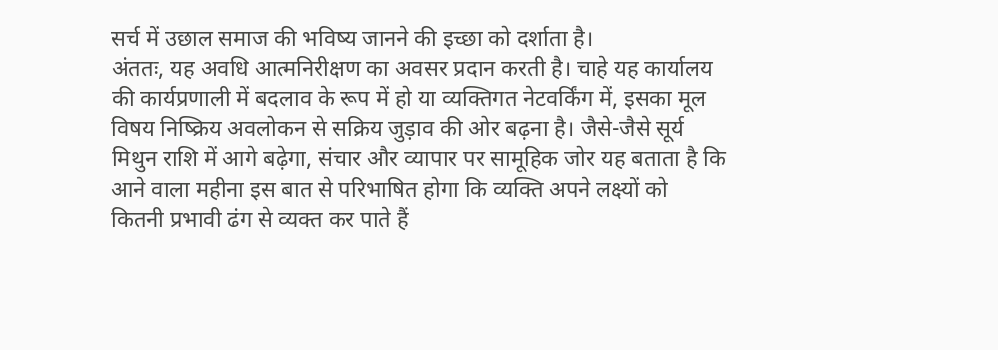सर्च में उछाल समाज की भविष्य जानने की इच्छा को दर्शाता है।
अंततः, यह अवधि आत्मनिरीक्षण का अवसर प्रदान करती है। चाहे यह कार्यालय की कार्यप्रणाली में बदलाव के रूप में हो या व्यक्तिगत नेटवर्किंग में, इसका मूल विषय निष्क्रिय अवलोकन से सक्रिय जुड़ाव की ओर बढ़ना है। जैसे-जैसे सूर्य मिथुन राशि में आगे बढ़ेगा, संचार और व्यापार पर सामूहिक जोर यह बताता है कि आने वाला महीना इस बात से परिभाषित होगा कि व्यक्ति अपने लक्ष्यों को कितनी प्रभावी ढंग से व्यक्त कर पाते हैं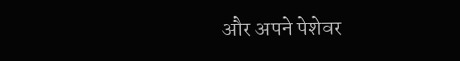और अपने पेशेवर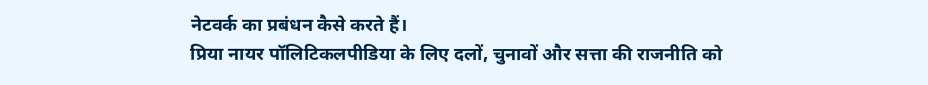नेटवर्क का प्रबंधन कैसे करते हैं।
प्रिया नायर पॉलिटिकलपीडिया के लिए दलों, चुनावों और सत्ता की राजनीति को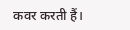कवर करती हैं।